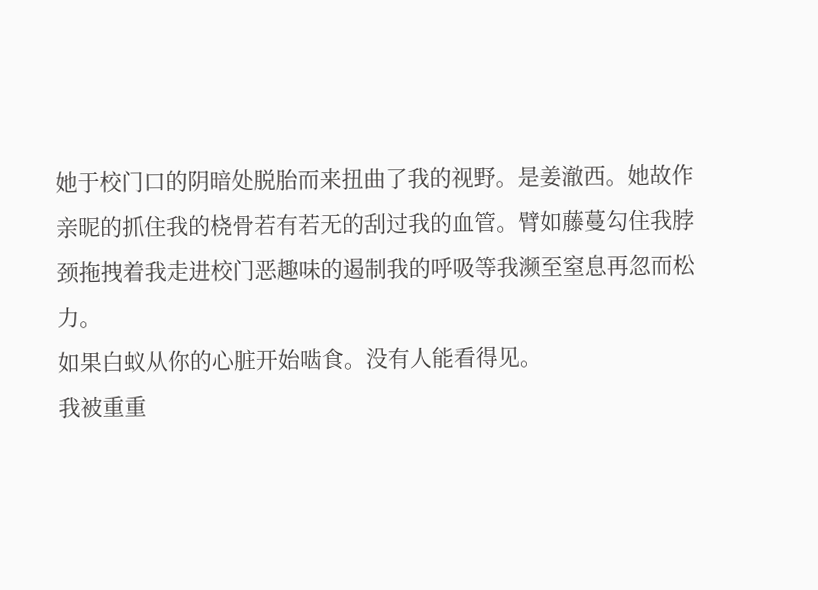她于校门口的阴暗处脱胎而来扭曲了我的视野。是姜澈西。她故作亲昵的抓住我的桡骨若有若无的刮过我的血管。臂如藤蔓勾住我脖颈拖拽着我走进校门恶趣味的遏制我的呼吸等我濒至窒息再忽而松力。
如果白蚁从你的心脏开始啮食。没有人能看得见。
我被重重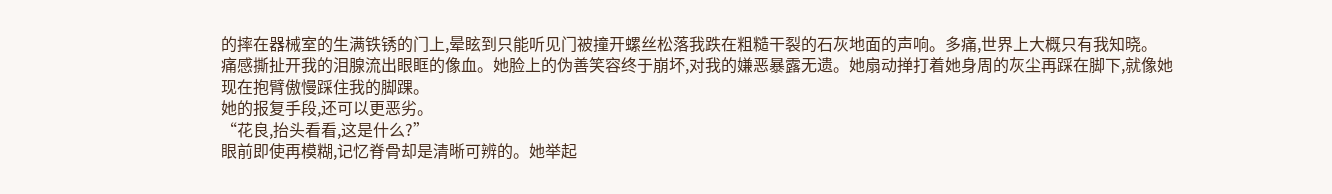的摔在器械室的生满铁锈的门上,晕眩到只能听见门被撞开螺丝松落我跌在粗糙干裂的石灰地面的声响。多痛,世界上大概只有我知晓。
痛感撕扯开我的泪腺流出眼眶的像血。她脸上的伪善笑容终于崩坏,对我的嫌恶暴露无遗。她扇动掸打着她身周的灰尘再踩在脚下,就像她现在抱臂傲慢踩住我的脚踝。
她的报复手段,还可以更恶劣。
“花良,抬头看看,这是什么?”
眼前即使再模糊,记忆脊骨却是清晰可辨的。她举起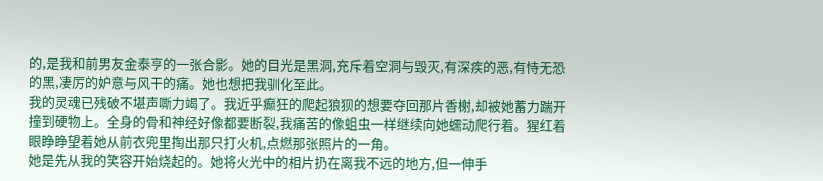的,是我和前男友金泰亨的一张合影。她的目光是黑洞,充斥着空洞与毁灭,有深疾的恶,有恃无恐的黑,凄厉的妒意与风干的痛。她也想把我驯化至此。
我的灵魂已残破不堪声嘶力竭了。我近乎癫狂的爬起狼狈的想要夺回那片香榭,却被她蓄力踹开撞到硬物上。全身的骨和神经好像都要断裂,我痛苦的像蛆虫一样继续向她蠕动爬行着。猩红着眼睁睁望着她从前衣兜里掏出那只打火机,点燃那张照片的一角。
她是先从我的笑容开始烧起的。她将火光中的相片扔在离我不远的地方,但一伸手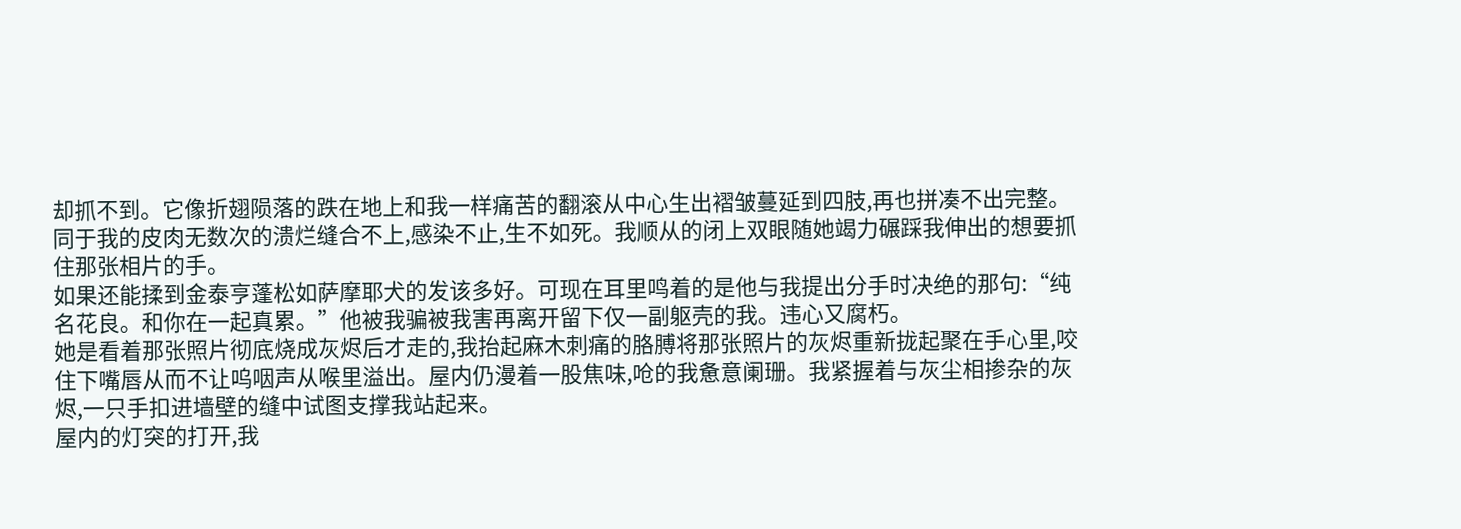却抓不到。它像折翅陨落的跌在地上和我一样痛苦的翻滚从中心生出褶皱蔓延到四肢,再也拼凑不出完整。
同于我的皮肉无数次的溃烂缝合不上,感染不止,生不如死。我顺从的闭上双眼随她竭力碾踩我伸出的想要抓住那张相片的手。
如果还能揉到金泰亨蓬松如萨摩耶犬的发该多好。可现在耳里鸣着的是他与我提出分手时决绝的那句:“纯名花良。和你在一起真累。”他被我骗被我害再离开留下仅一副躯壳的我。违心又腐朽。
她是看着那张照片彻底烧成灰烬后才走的,我抬起麻木刺痛的胳膊将那张照片的灰烬重新拢起聚在手心里,咬住下嘴唇从而不让呜咽声从喉里溢出。屋内仍漫着一股焦味,呛的我惫意阑珊。我紧握着与灰尘相掺杂的灰烬,一只手扣进墙壁的缝中试图支撑我站起来。
屋内的灯突的打开,我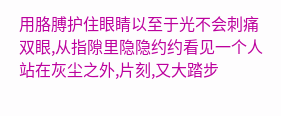用胳膊护住眼睛以至于光不会刺痛双眼,从指隙里隐隐约约看见一个人站在灰尘之外,片刻,又大踏步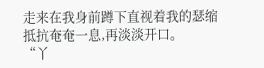走来在我身前蹲下直视着我的瑟缩抵抗奄奄一息,再淡淡开口。
“丫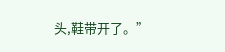头,鞋带开了。”